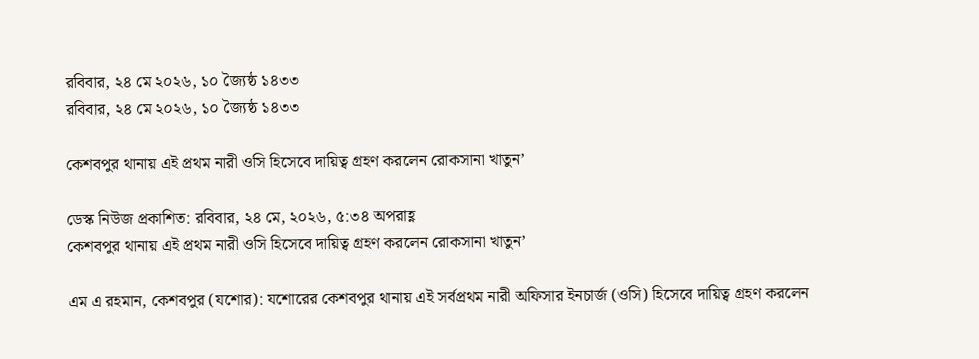রবিবার, ২৪ মে ২০২৬, ১০ জ্যৈষ্ঠ ১৪৩৩
রবিবার, ২৪ মে ২০২৬, ১০ জ্যৈষ্ঠ ১৪৩৩

কেশবপুর থানায় এই প্রথম নারী ওসি হিসেবে দায়িত্ব গ্রহণ করলেন রোকসানা খাতুন’

ডেস্ক নিউজ প্রকাশিত: রবিবার, ২৪ মে, ২০২৬, ৫:৩৪ অপরাহ্ণ
কেশবপুর থানায় এই প্রথম নারী ওসি হিসেবে দায়িত্ব গ্রহণ করলেন রোকসানা খাতুন’

এম এ রহমান, কেশবপুর (যশোর): যশোরের কেশবপুর থানায় এই সর্বপ্রথম নারী অফিসার ইনচার্জ (ওসি) হিসেবে দায়িত্ব গ্রহণ করলেন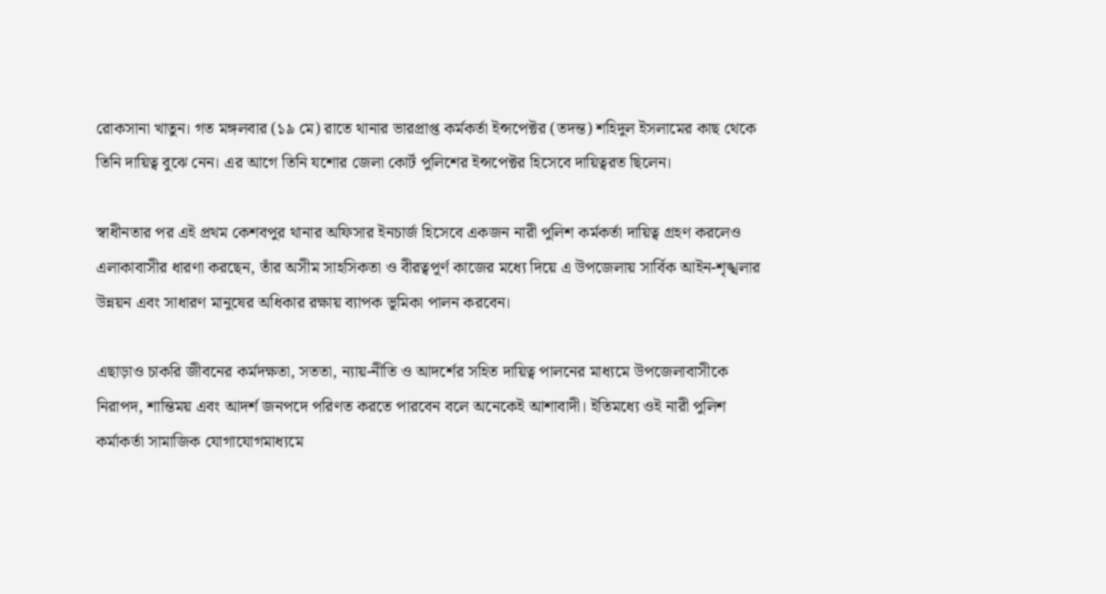রোকসানা খাতুন। গত মঙ্গলবার (১৯ মে) রাতে থানার ভারপ্রাপ্ত কর্মকর্তা ইন্সপেক্টর (তদন্ত) শহিদুল ইসলামের কাছ থেকে তিনি দায়িত্ব বুঝে নেন। এর আগে তিনি যশোর জেলা কোর্ট পুলিশের ইন্সপেক্টর হিসেবে দায়িত্বরত ছিলেন।

স্বাধীনতার পর এই প্রথম কেশবপুর থানার অফিসার ইনচার্জ হিসেবে একজন নারী পুলিশ কর্মকর্তা দায়িত্ব গ্রহণ করলেও এলাকাবাসীর ধারণা করছেন, তাঁর অসীম সাহসিকতা ও বীরত্বপূর্ণ কাজের মধ্যে দিয়ে এ উপজেলায় সার্বিক আইন-শৃঙ্খলার উন্নয়ন এবং সাধারণ মানুষের অধিকার রক্ষায় ব্যাপক ভূমিকা পালন করবেন।

এছাড়াও চাকরি জীবনের কর্মদক্ষতা, সততা, ন্যায়-নীতি ও আদর্শের সহিত দায়িত্ব পালনের মাধ্যমে উপজেলাবাসীকে নিরাপদ, শান্তিময় এবং আদর্শ জনপদে পরিণত করতে পারবেন বলে অনেকেই আশাবাদী। ইতিমধ্যে ওই নারী পুলিশ কর্মাকর্তা সামাজিক যোগাযোগমাধ্যমে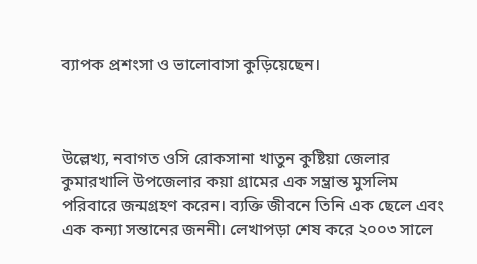ব্যাপক প্রশংসা ও ভালোবাসা কুড়িয়েছেন।



উল্লেখ্য, নবাগত ওসি রোকসানা খাতুন কুষ্টিয়া জেলার কুমারখালি উপজেলার কয়া গ্রামের এক সম্ভ্রান্ত মুসলিম পরিবারে জন্মগ্রহণ করেন। ব্যক্তি জীবনে তিনি এক ছেলে এবং এক কন্যা সন্তানের জননী। লেখাপড়া শেষ করে ২০০৩ সালে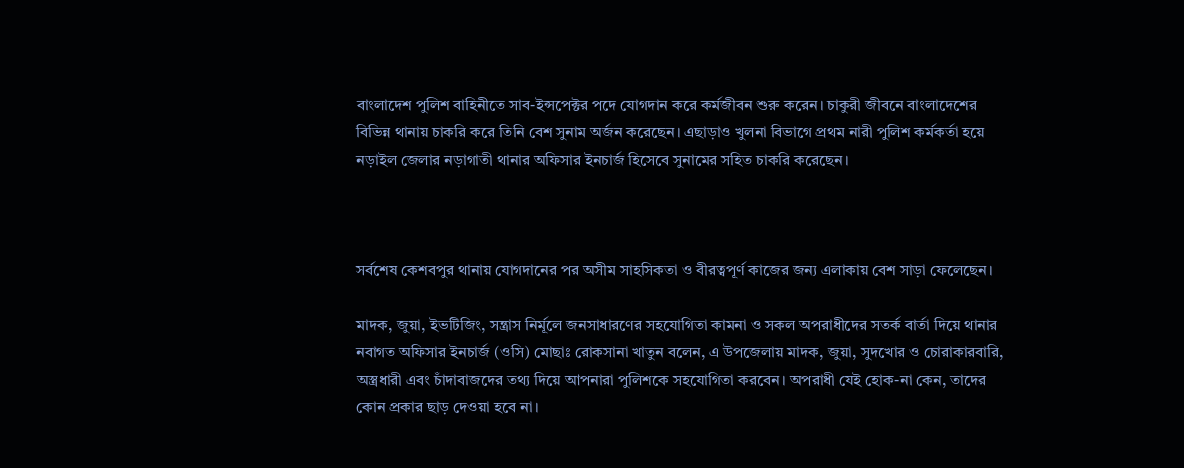বাংলাদেশ পুলিশ বাহিনীতে সাব-ইন্সপেক্টর পদে যোগদান করে কর্মজীবন শুরু করেন। চাকুরী জীবনে বাংলাদেশের বিভিন্ন থানায় চাকরি করে তিনি বেশ সুনাম অর্জন করেছেন। এছাড়াও খুলনা বিভাগে প্রথম নারী পুলিশ কর্মকর্তা হয়ে নড়াইল জেলার নড়াগাতী থানার অফিসার ইনচার্জ হিসেবে সুনামের সহিত চাকরি করেছেন।



সর্বশেষ কেশবপুর থানায় যোগদানের পর অসীম সাহসিকতা ও বীরত্বপূর্ণ কাজের জন্য এলাকায় বেশ সাড়া ফেলেছেন।

মাদক, জুয়া, ইভটিজিং, সন্ত্রাস নির্মূলে জনসাধারণের সহযোগিতা কামনা ও সকল অপরাধীদের সতর্ক বার্তা দিয়ে থানার নবাগত অফিসার ইনচার্জ (ওসি) মোছাঃ রোকসানা খাতুন বলেন, এ উপজেলায় মাদক, জুয়া, সুদখোর ও চোরাকারবারি, অস্ত্রধারী এবং চাঁদাবাজদের তথ্য দিয়ে আপনারা পুলিশকে সহযোগিতা করবেন। অপরাধী যেই হোক-না কেন, তাদের কোন প্রকার ছাড় দেওয়া হবে না।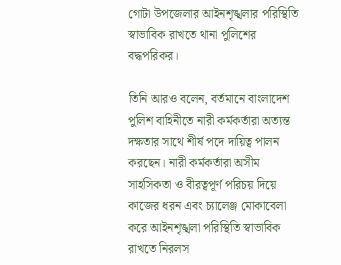গোটা উপজেলার আইনশৃঙ্খলার পরিস্থিতি স্বাভাবিক রাখতে থানা পুলিশের বদ্ধপরিকর।

তিনি আরও বলেন, বর্তমানে বাংলাদেশ পুলিশ বাহিনীতে নারী কর্মকর্তারা অত্যন্ত দক্ষতার সাথে শীর্ষ পদে দায়িত্ব পালন করছেন। নারী কর্মকর্তারা অসীম সাহসিকতা ও বীরত্বপূর্ণ পরিচয় দিয়ে কাজের ধরন এবং চ্যালেঞ্জ মোকাবেলা করে আইনশৃঙ্খলা পরিস্থিতি স্বাভাবিক রাখতে নিরলস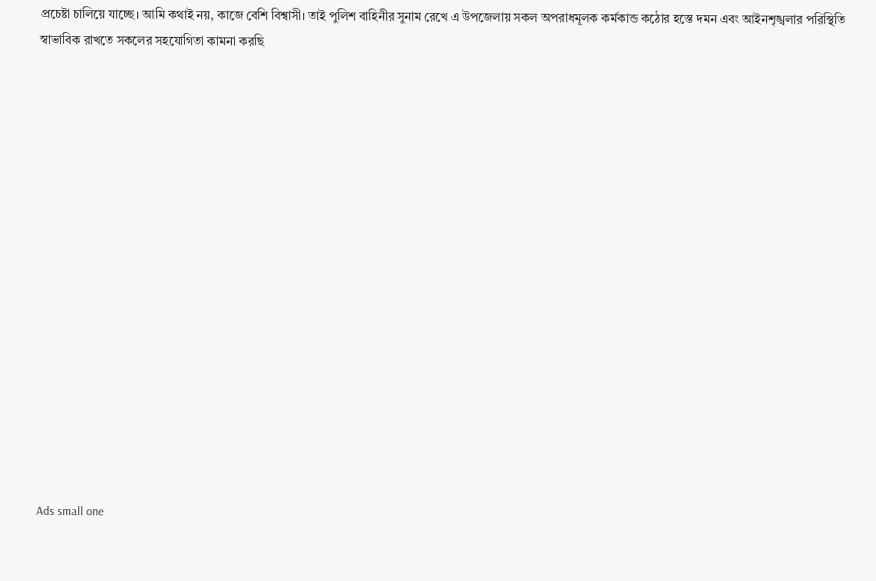প্রচেষ্টা চালিয়ে যাচ্ছে। আমি কথাই নয়, কাজে বেশি বিশ্বাসী। তাই পুলিশ বাহিনীর সুনাম রেখে এ উপজেলায় সকল অপরাধমূলক কর্মকান্ড কঠোর হস্তে দমন এবং আইনশৃঙ্খলার পরিস্থিতি স্বাভাবিক রাখতে সকলের সহযোগিতা কামনা করছি

















Ads small one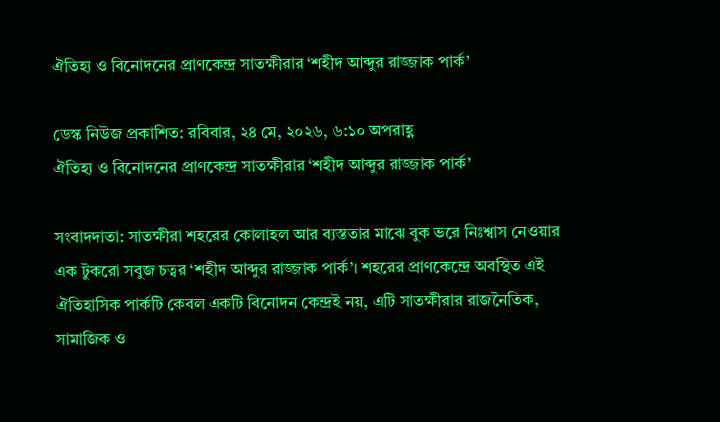ঐতিহ্য ও বিনোদনের প্রাণকেন্দ্র সাতক্ষীরার ‘শহীদ আব্দুর রাজ্জাক পার্ক’

ডেস্ক নিউজ প্রকাশিত: রবিবার, ২৪ মে, ২০২৬, ৬:১০ অপরাহ্ণ
ঐতিহ্য ও বিনোদনের প্রাণকেন্দ্র সাতক্ষীরার ‘শহীদ আব্দুর রাজ্জাক পার্ক’

সংবাদদাতা: সাতক্ষীরা শহরের কোলাহল আর ব্যস্ততার মাঝে বুক ভরে নিঃশ্বাস নেওয়ার এক টুকরো সবুজ চত্বর ‘শহীদ আব্দুর রাজ্জাক পার্ক’। শহরের প্রাণকেন্দ্রে অবস্থিত এই ঐতিহাসিক পার্কটি কেবল একটি বিনোদন কেন্দ্রই নয়, এটি সাতক্ষীরার রাজনৈতিক, সামাজিক ও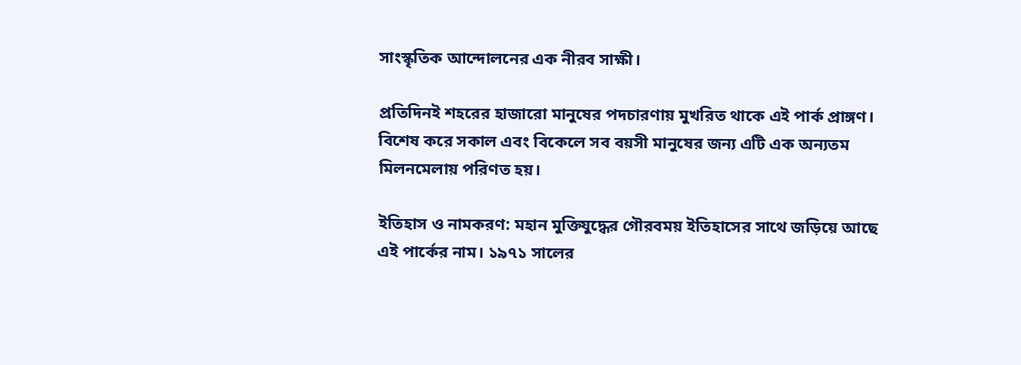সাংস্কৃতিক আন্দোলনের এক নীরব সাক্ষী।

প্রতিদিনই শহরের হাজারো মানুষের পদচারণায় মুখরিত থাকে এই পার্ক প্রাঙ্গণ। বিশেষ করে সকাল এবং বিকেলে সব বয়সী মানুষের জন্য এটি এক অন্যতম মিলনমেলায় পরিণত হয়।

ইতিহাস ও নামকরণ: মহান মুক্তিযুদ্ধের গৌরবময় ইতিহাসের সাথে জড়িয়ে আছে এই পার্কের নাম। ১৯৭১ সালের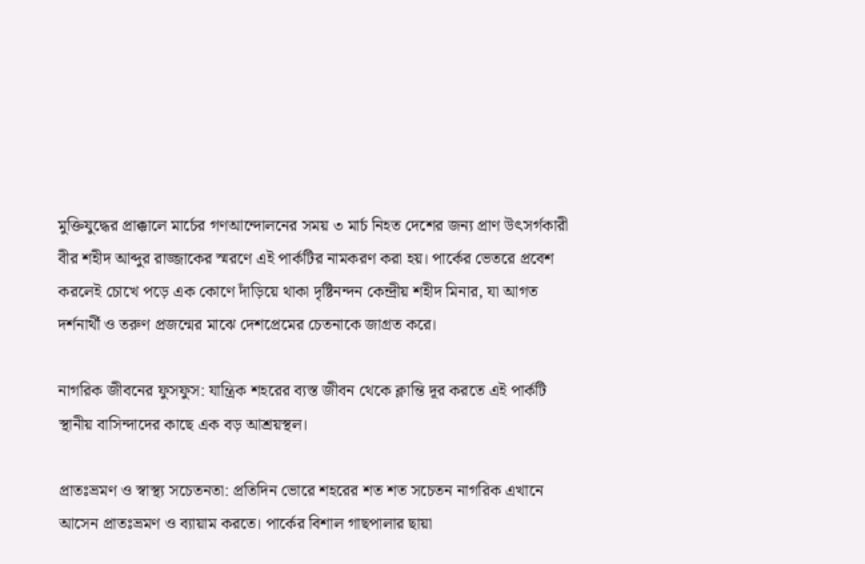মুক্তিযুদ্ধের প্রাক্কালে মার্চের গণআন্দোলনের সময় ৩ মার্চ নিহত দেশের জন্য প্রাণ উৎসর্গকারী বীর শহীদ আব্দুর রাজ্জাকের স্মরণে এই পার্কটির নামকরণ করা হয়। পার্কের ভেতরে প্রবেশ করলেই চোখে পড়ে এক কোণে দাঁড়িয়ে থাকা দৃষ্টিনন্দন কেন্দ্রীয় শহীদ মিনার, যা আগত দর্শনার্থী ও তরুণ প্রজন্মের মাঝে দেশপ্রেমের চেতনাকে জাগ্রত করে।

নাগরিক জীবনের ফুসফুস: যান্ত্রিক শহরের ব্যস্ত জীবন থেকে ক্লান্তি দূর করতে এই পার্কটি স্থানীয় বাসিন্দাদের কাছে এক বড় আশ্রয়স্থল।

প্রাতঃভ্রমণ ও স্বাস্থ্য সচেতনতা: প্রতিদিন ভোরে শহরের শত শত সচেতন নাগরিক এখানে আসেন প্রাতঃভ্রমণ ও ব্যায়াম করতে। পার্কের বিশাল গাছপালার ছায়া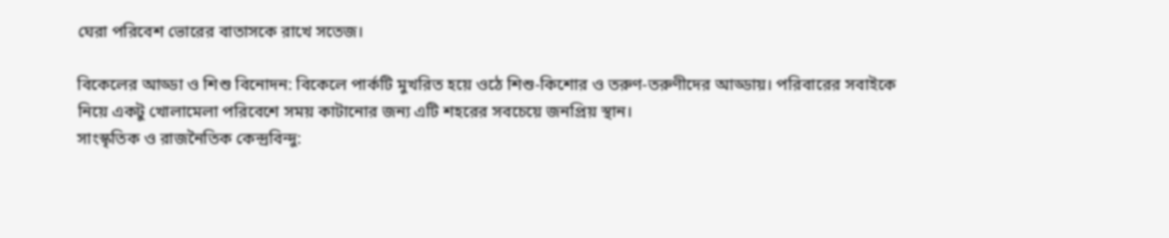ঘেরা পরিবেশ ভোরের বাতাসকে রাখে সতেজ।

বিকেলের আড্ডা ও শিশু বিনোদন: বিকেলে পার্কটি মুখরিত হয়ে ওঠে শিশু-কিশোর ও তরুণ-তরুণীদের আড্ডায়। পরিবারের সবাইকে নিয়ে একটু খোলামেলা পরিবেশে সময় কাটানোর জন্য এটি শহরের সবচেয়ে জনপ্রিয় স্থান।
সাংস্কৃতিক ও রাজনৈতিক কেন্দ্রবিন্দু: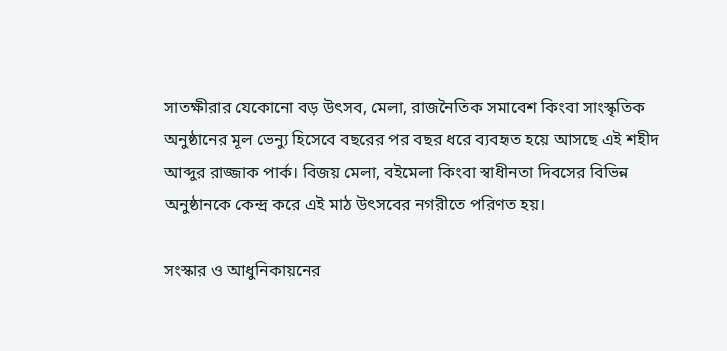সাতক্ষীরার যেকোনো বড় উৎসব, মেলা, রাজনৈতিক সমাবেশ কিংবা সাংস্কৃতিক অনুষ্ঠানের মূল ভেন্যু হিসেবে বছরের পর বছর ধরে ব্যবহৃত হয়ে আসছে এই শহীদ আব্দুর রাজ্জাক পার্ক। বিজয় মেলা, বইমেলা কিংবা স্বাধীনতা দিবসের বিভিন্ন অনুষ্ঠানকে কেন্দ্র করে এই মাঠ উৎসবের নগরীতে পরিণত হয়।

সংস্কার ও আধুনিকায়নের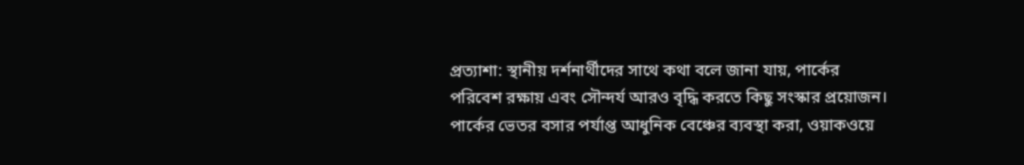প্রত্যাশা: স্থানীয় দর্শনার্থীদের সাথে কথা বলে জানা যায়, পার্কের পরিবেশ রক্ষায় এবং সৌন্দর্য আরও বৃদ্ধি করতে কিছু সংস্কার প্রয়োজন। পার্কের ভেতর বসার পর্যাপ্ত আধুনিক বেঞ্চের ব্যবস্থা করা, ওয়াকওয়ে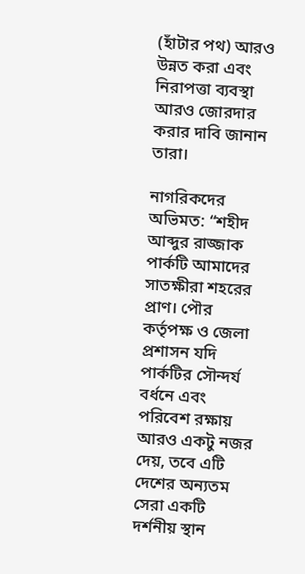(হাঁটার পথ) আরও উন্নত করা এবং নিরাপত্তা ব্যবস্থা আরও জোরদার করার দাবি জানান তারা।

নাগরিকদের অভিমত: “শহীদ আব্দুর রাজ্জাক পার্কটি আমাদের সাতক্ষীরা শহরের প্রাণ। পৌর কর্তৃপক্ষ ও জেলা প্রশাসন যদি পার্কটির সৌন্দর্য বর্ধনে এবং পরিবেশ রক্ষায় আরও একটু নজর দেয়, তবে এটি দেশের অন্যতম সেরা একটি দর্শনীয় স্থান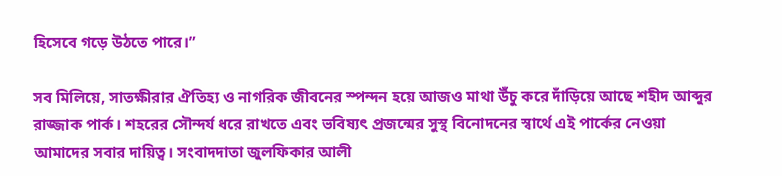হিসেবে গড়ে উঠতে পারে।”

সব মিলিয়ে, সাতক্ষীরার ঐতিহ্য ও নাগরিক জীবনের স্পন্দন হয়ে আজও মাথা উঁচু করে দাঁড়িয়ে আছে শহীদ আব্দুর রাজ্জাক পার্ক। শহরের সৌন্দর্য ধরে রাখতে এবং ভবিষ্যৎ প্রজন্মের সুস্থ বিনোদনের স্বার্থে এই পার্কের নেওয়া আমাদের সবার দায়িত্ব। সংবাদদাতা জুলফিকার আলী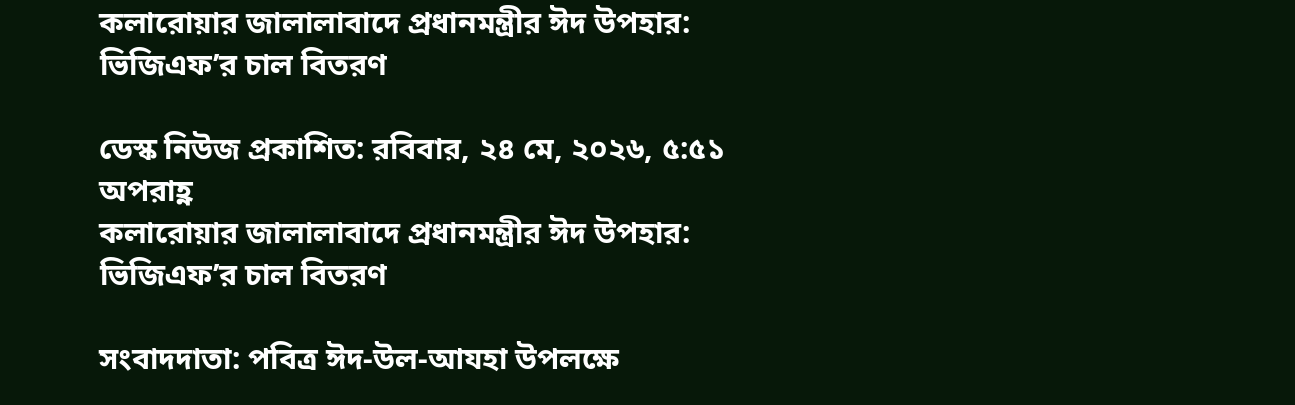কলারোয়ার জালালাবাদে প্রধানমন্ত্রীর ঈদ উপহার: ভিজিএফ’র চাল বিতরণ

ডেস্ক নিউজ প্রকাশিত: রবিবার, ২৪ মে, ২০২৬, ৫:৫১ অপরাহ্ণ
কলারোয়ার জালালাবাদে প্রধানমন্ত্রীর ঈদ উপহার: ভিজিএফ’র চাল বিতরণ

সংবাদদাতা: পবিত্র ঈদ-উল-আযহা উপলক্ষে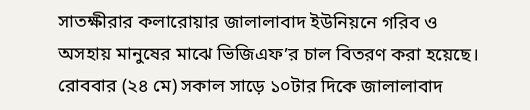সাতক্ষীরার কলারোয়ার জালালাবাদ ইউনিয়নে গরিব ও অসহায় মানুষের মাঝে ভিজিএফ’র চাল বিতরণ করা হয়েছে। রোববার (২৪ মে) সকাল সাড়ে ১০টার দিকে জালালাবাদ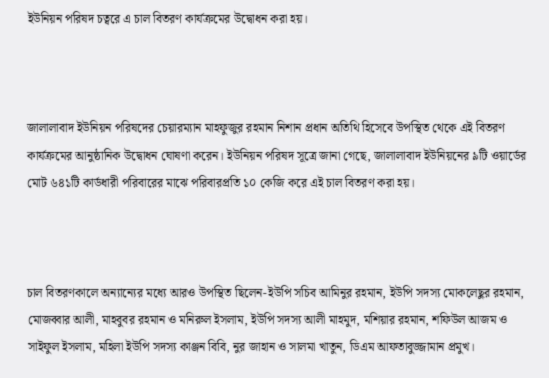ইউনিয়ন পরিষদ চত্বরে এ চাল বিতরণ কার্যক্রমের উদ্বোধন করা হয়।



জালালাবাদ ইউনিয়ন পরিষদের চেয়ারম্যান মাহফুজুর রহমান নিশান প্রধান অতিথি হিসেবে উপস্থিত থেকে এই বিতরণ কার্যক্রমের আনুষ্ঠানিক উদ্বোধন ঘোষণা করেন। ইউনিয়ন পরিষদ সূত্রে জানা গেছে, জালালাবাদ ইউনিয়নের ৯টি ওয়ার্ডের মোট ৬৪১টি কার্ডধারী পরিবারের মাঝে পরিবারপ্রতি ১০ কেজি করে এই চাল বিতরণ করা হয়।



চাল বিতরণকালে অন্যান্যের মধ্যে আরও উপস্থিত ছিলেন-ইউপি সচিব আমিনুর রহমান, ইউপি সদস্য মোকলেছুর রহমান, মোজব্বার আলী, মাহবুবর রহমান ও মনিরুল ইসলাম, ইউপি সদস্য আলী মাহমুদ, মশিয়ার রহমান, শফিউল আজম ও সাইফুল ইসলাম, মহিলা ইউপি সদস্য কাঞ্জন বিবি, নুর জাহান ও সালমা খাতুন, ডিএম আফতাবুজ্জামান প্রমুখ।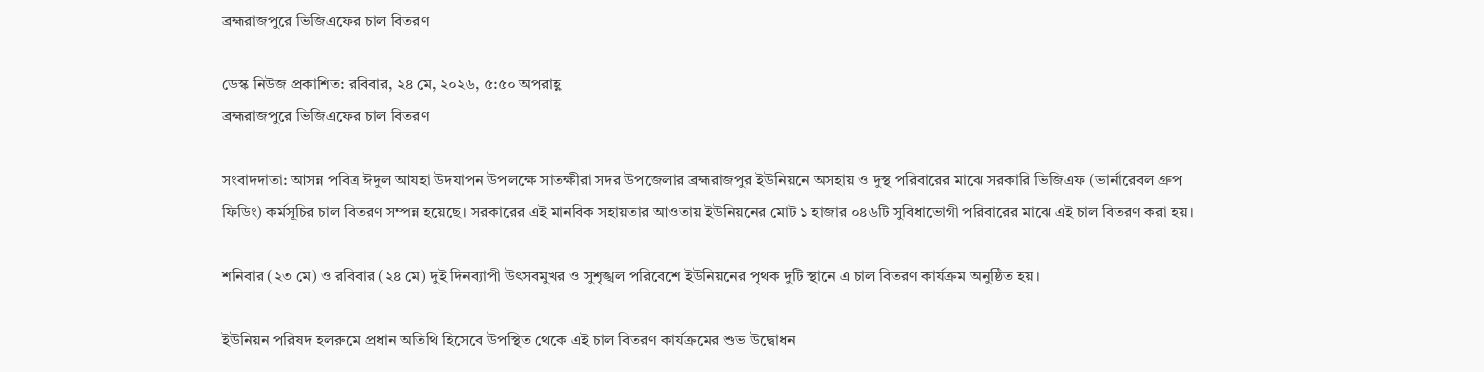ব্রহ্মরাজপুরে ভিজিএফের চাল বিতরণ

ডেস্ক নিউজ প্রকাশিত: রবিবার, ২৪ মে, ২০২৬, ৫:৫০ অপরাহ্ণ
ব্রহ্মরাজপুরে ভিজিএফের চাল বিতরণ

সংবাদদাতা: আসন্ন পবিত্র ঈদুল আযহা উদযাপন উপলক্ষে সাতক্ষীরা সদর উপজেলার ব্রহ্মরাজপুর ইউনিয়নে অসহায় ও দুস্থ পরিবারের মাঝে সরকারি ভিজিএফ (ভার্নারেবল গ্রুপ ফিডিং) কর্মসূচির চাল বিতরণ সম্পন্ন হয়েছে। সরকারের এই মানবিক সহায়তার আওতায় ইউনিয়নের মোট ১ হাজার ০৪৬টি সুবিধাভোগী পরিবারের মাঝে এই চাল বিতরণ করা হয়।

শনিবার (২৩ মে) ও রবিবার (২৪ মে) দুই দিনব্যাপী উৎসবমুখর ও সুশৃঙ্খল পরিবেশে ইউনিয়নের পৃথক দুটি স্থানে এ চাল বিতরণ কার্যক্রম অনুষ্ঠিত হয়।

ইউনিয়ন পরিষদ হলরুমে প্রধান অতিথি হিসেবে উপস্থিত থেকে এই চাল বিতরণ কার্যক্রমের শুভ উদ্বোধন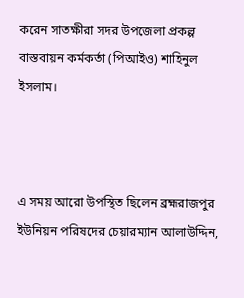করেন সাতক্ষীরা সদর উপজেলা প্রকল্প বাস্তবায়ন কর্মকর্তা (পিআইও) শাহিনুল ইসলাম।



এ সময় আরো উপস্থিত ছিলেন ব্রহ্মরাজপুর ইউনিয়ন পরিষদের চেয়ারম্যান আলাউদ্দিন,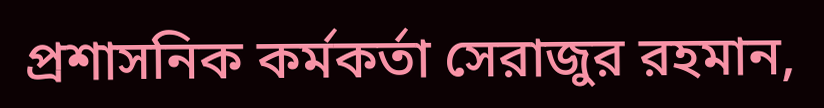প্রশাসনিক কর্মকর্তা সেরাজুর রহমান,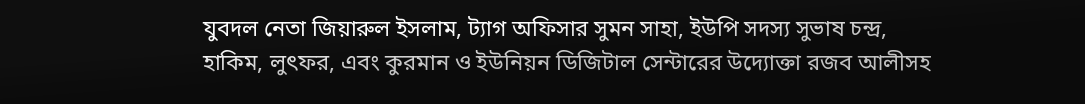যুবদল নেতা জিয়ারুল ইসলাম, ট্যাগ অফিসার সুমন সাহা, ইউপি সদস্য সুভাষ চন্দ্র, হাকিম, লুৎফর, এবং কুরমান ও ইউনিয়ন ডিজিটাল সেন্টারের উদ্যোক্তা রজব আলীসহ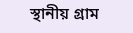স্থানীয় গ্রাম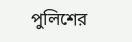পুলিশের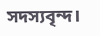সদস্যবৃন্দ।